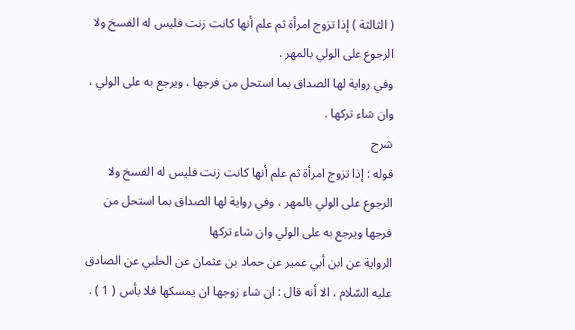( الثالثة ) إذا تزوج امرأة ثم علم أنها كانت زنت فليس له الفسخ ولا الرجوع على الولي بالمهر .
وفي رواية لها الصداق بما استحل من فرجها ، ويرجع به على الولي ، وان شاء تركها .
شرح
قوله : إذا تزوج امرأة ثم علم أنها كانت زنت فليس له الفسخ ولا الرجوع على الولي بالمهر ، وفي رواية لها الصداق بما استحل من فرجها ويرجع به على الولي وان شاء تركها
الرواية عن ابن أبي عمير عن حماد بن عثمان عن الحلبي عن الصادق عليه السّلام ، الا أنه قال : ان شاء زوجها ان يمسكها فلا بأس ( 1 ) .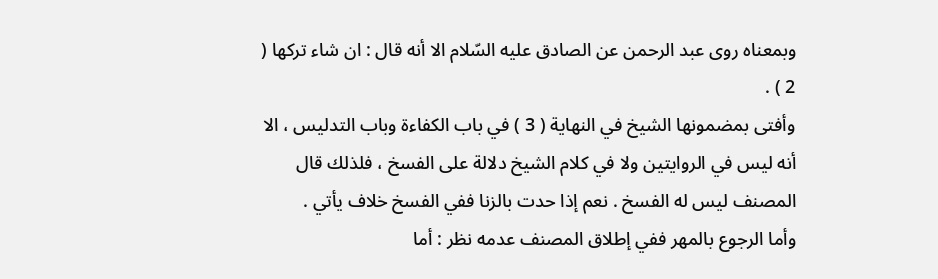وبمعناه روى عبد الرحمن عن الصادق عليه السّلام الا أنه قال : ان شاء تركها ( 2 ) .
وأفتى بمضمونها الشيخ في النهاية ( 3 ) في باب الكفاءة وباب التدليس ، الا أنه ليس في الروايتين ولا في كلام الشيخ دلالة على الفسخ ، فلذلك قال المصنف ليس له الفسخ . نعم إذا حدت بالزنا ففي الفسخ خلاف يأتي .
وأما الرجوع بالمهر ففي إطلاق المصنف عدمه نظر : أما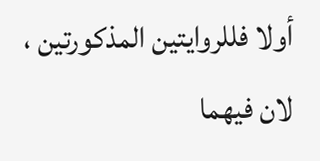أولا فللروايتين المذكورتين ، لان فيهما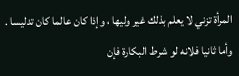المرأة تزني لا يعلم بذلك غير وليها ، وإذا كان عالما كان تدليسا . وأما ثانيا فلانه لو شرط البكارة فإن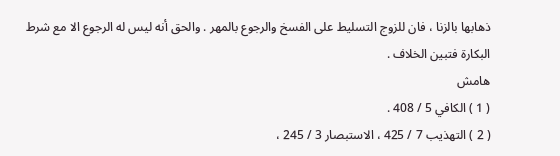ذهابها بالزنا ، فان للزوج التسليط على الفسخ والرجوع بالمهر . والحق أنه ليس له الرجوع الا مع شرط البكارة فتبين الخلاف .
هامش
( 1 ) الكافي 5 / 408 .
( 2 ) التهذيب 7 / 425 ، الاستبصار 3 / 245 ،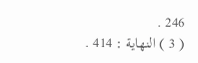246 .
( 3 ) النهاية : 414 .